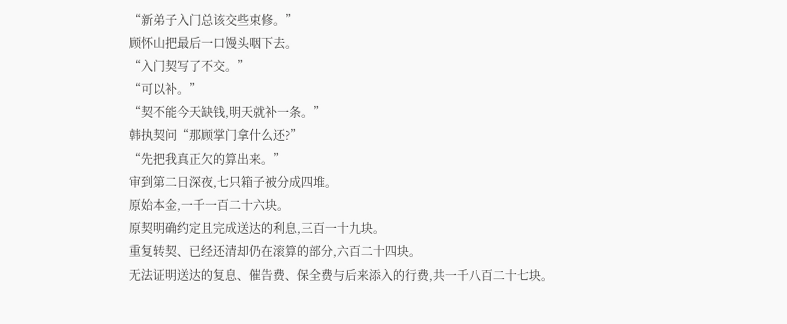“新弟子入门总该交些束修。”
顾怀山把最后一口馒头咽下去。
“入门契写了不交。”
“可以补。”
“契不能今天缺钱,明天就补一条。”
韩执契问“那顾掌门拿什么还?”
“先把我真正欠的算出来。”
审到第二日深夜,七只箱子被分成四堆。
原始本金,一千一百二十六块。
原契明确约定且完成送达的利息,三百一十九块。
重复转契、已经还清却仍在滚算的部分,六百二十四块。
无法证明送达的复息、催告费、保全费与后来添入的行费,共一千八百二十七块。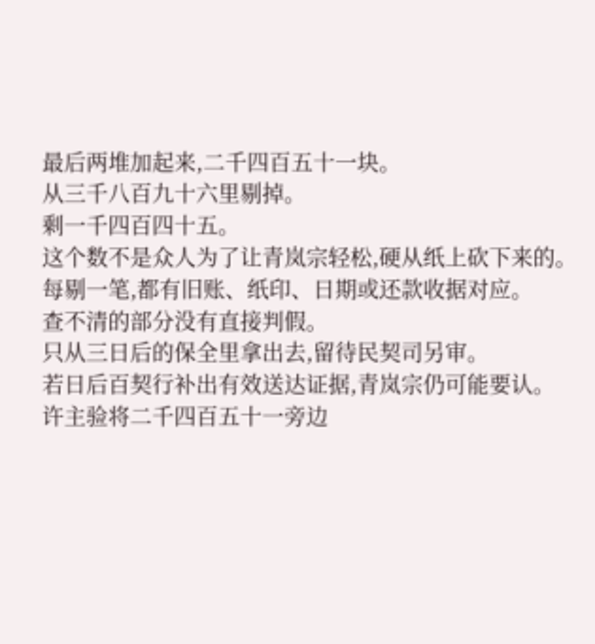最后两堆加起来,二千四百五十一块。
从三千八百九十六里剔掉。
剩一千四百四十五。
这个数不是众人为了让青岚宗轻松,硬从纸上砍下来的。
每剔一笔,都有旧账、纸印、日期或还款收据对应。
查不清的部分没有直接判假。
只从三日后的保全里拿出去,留待民契司另审。
若日后百契行补出有效送达证据,青岚宗仍可能要认。
许主验将二千四百五十一旁边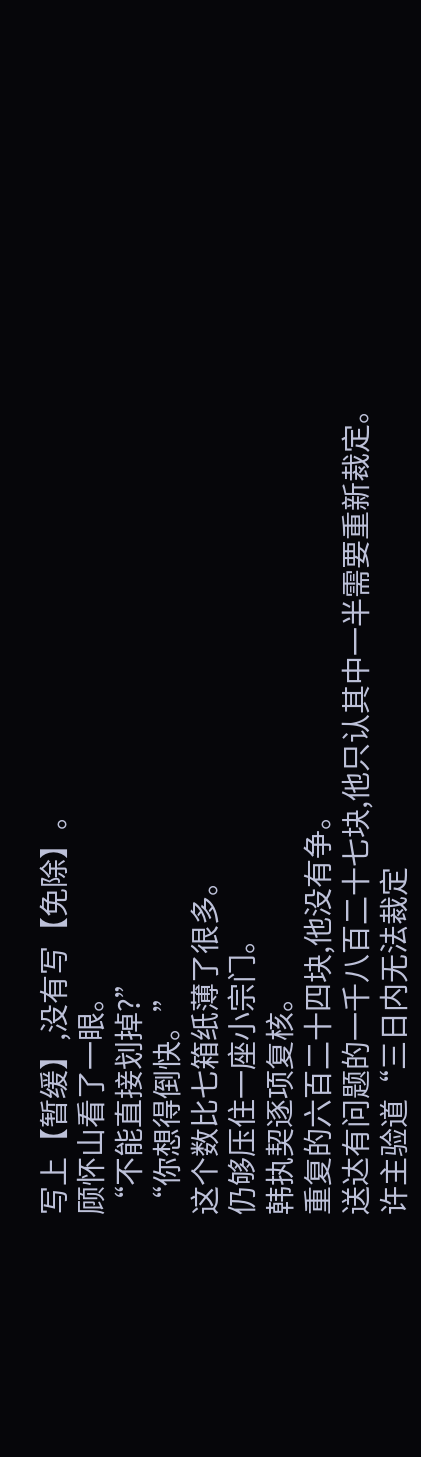写上【暂缓】,没有写【免除】。
顾怀山看了一眼。
“不能直接划掉?”
“你想得倒快。”
这个数比七箱纸薄了很多。
仍够压住一座小宗门。
韩执契逐项复核。
重复的六百二十四块,他没有争。
送达有问题的一千八百二十七块,他只认其中一半需要重新裁定。
许主验道“三日内无法裁定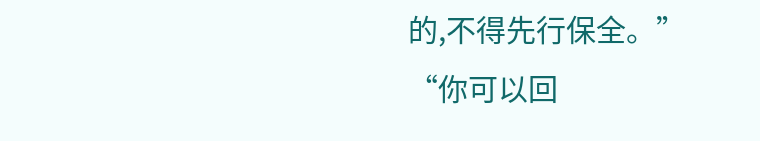的,不得先行保全。”
“你可以回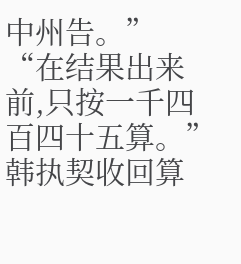中州告。”
“在结果出来前,只按一千四百四十五算。”
韩执契收回算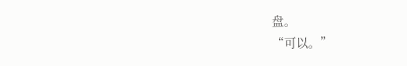盘。
“可以。”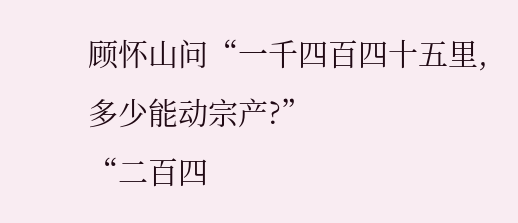顾怀山问“一千四百四十五里,多少能动宗产?”
“二百四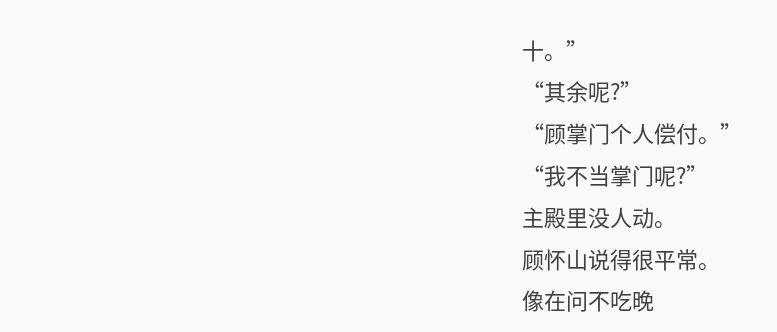十。”
“其余呢?”
“顾掌门个人偿付。”
“我不当掌门呢?”
主殿里没人动。
顾怀山说得很平常。
像在问不吃晚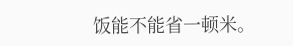饭能不能省一顿米。